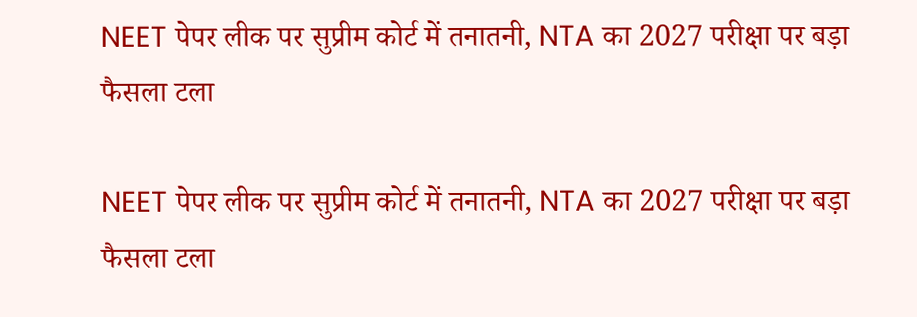NEET पेपर लीक पर सुप्रीम कोर्ट में तनातनी, NTA का 2027 परीक्षा पर बड़ा फैसला टला

NEET पेपर लीक पर सुप्रीम कोर्ट में तनातनी, NTA का 2027 परीक्षा पर बड़ा फैसला टला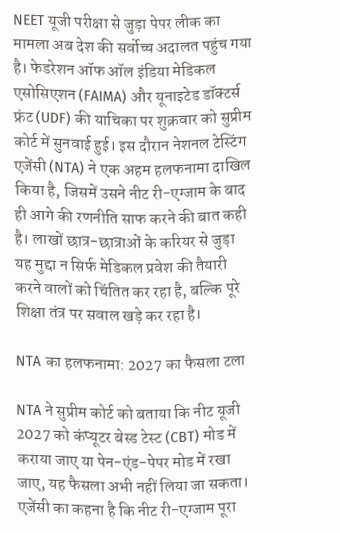NEET यूजी परीक्षा से जुड़ा पेपर लीक का मामला अब देश की सर्वोच्च अदालत पहुंच गया है। फेडरेशन ऑफ ऑल इंडिया मेडिकल एसोसिएशन (FAIMA) और यूनाइटेड डॉक्टर्स फ्रंट (UDF) की याचिका पर शुक्रवार को सुप्रीम कोर्ट में सुनवाई हुई। इस दौरान नेशनल टेस्टिंग एजेंसी (NTA) ने एक अहम हलफनामा दाखिल किया है, जिसमें उसने नीट री-एग्जाम के बाद ही आगे की रणनीति साफ करने की बात कही है। लाखों छात्र-छात्राओं के करियर से जुड़ा यह मुद्दा न सिर्फ मेडिकल प्रवेश की तैयारी करने वालों को चिंतित कर रहा है, बल्कि पूरे शिक्षा तंत्र पर सवाल खड़े कर रहा है।

NTA का हलफनामा: 2027 का फैसला टला

NTA ने सुप्रीम कोर्ट को बताया कि नीट यूजी 2027 को कंप्यूटर बेस्ड टेस्ट (CBT) मोड में कराया जाए या पेन-एंड-पेपर मोड में रखा जाए, यह फैसला अभी नहीं लिया जा सकता। एजेंसी का कहना है कि नीट री-एग्जाम पूरा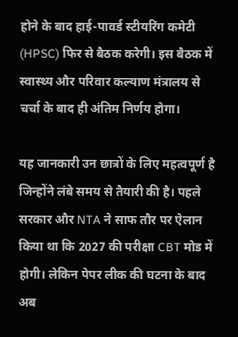होने के बाद हाई-पावर्ड स्टीयरिंग कमेटी (HPSC) फिर से बैठक करेगी। इस बैठक में स्वास्थ्य और परिवार कल्याण मंत्रालय से चर्चा के बाद ही अंतिम निर्णय होगा।

यह जानकारी उन छात्रों के लिए महत्वपूर्ण है जिन्होंने लंबे समय से तैयारी की है। पहले सरकार और NTA ने साफ तौर पर ऐलान किया था कि 2027 की परीक्षा CBT मोड में होगी। लेकिन पेपर लीक की घटना के बाद अब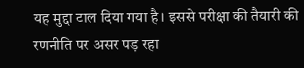यह मुद्दा टाल दिया गया है। इससे परीक्षा की तैयारी की रणनीति पर असर पड़ रहा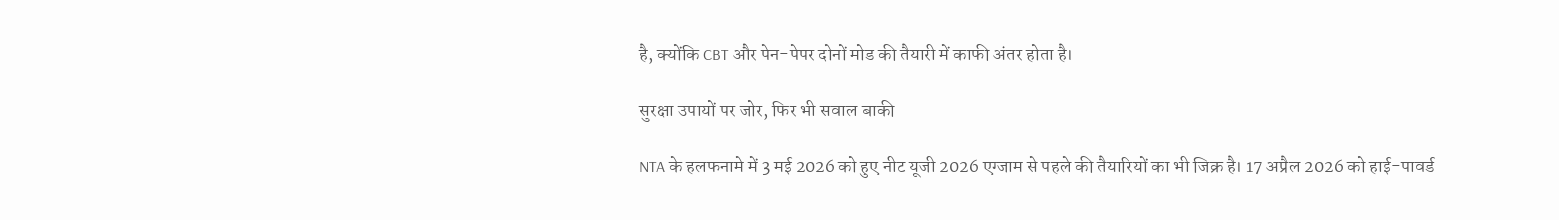है, क्योंकि CBT और पेन-पेपर दोनों मोड की तैयारी में काफी अंतर होता है।

सुरक्षा उपायों पर जोर, फिर भी सवाल बाकी

NTA के हलफनामे में 3 मई 2026 को हुए नीट यूजी 2026 एग्जाम से पहले की तैयारियों का भी जिक्र है। 17 अप्रैल 2026 को हाई-पावर्ड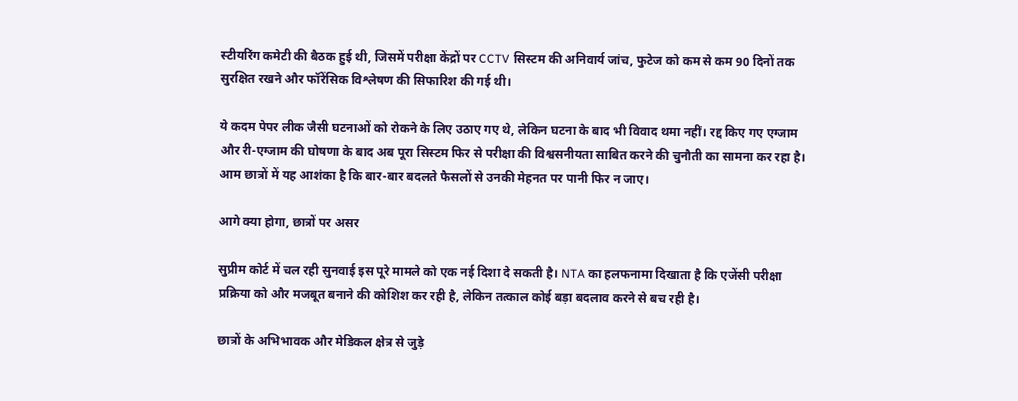स्टीयरिंग कमेटी की बैठक हुई थी, जिसमें परीक्षा केंद्रों पर CCTV सिस्टम की अनिवार्य जांच, फुटेज को कम से कम 90 दिनों तक सुरक्षित रखने और फॉरेंसिक विश्लेषण की सिफारिश की गई थी।

ये कदम पेपर लीक जैसी घटनाओं को रोकने के लिए उठाए गए थे, लेकिन घटना के बाद भी विवाद थमा नहीं। रद्द किए गए एग्जाम और री-एग्जाम की घोषणा के बाद अब पूरा सिस्टम फिर से परीक्षा की विश्वसनीयता साबित करने की चुनौती का सामना कर रहा है। आम छात्रों में यह आशंका है कि बार-बार बदलते फैसलों से उनकी मेहनत पर पानी फिर न जाए।

आगे क्या होगा, छात्रों पर असर

सुप्रीम कोर्ट में चल रही सुनवाई इस पूरे मामले को एक नई दिशा दे सकती है। NTA का हलफनामा दिखाता है कि एजेंसी परीक्षा प्रक्रिया को और मजबूत बनाने की कोशिश कर रही है, लेकिन तत्काल कोई बड़ा बदलाव करने से बच रही है।

छात्रों के अभिभावक और मेडिकल क्षेत्र से जुड़े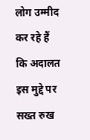लोग उम्मीद कर रहे हैं कि अदालत इस मुद्दे पर सख्त रुख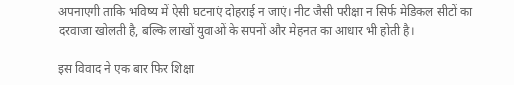अपनाएगी ताकि भविष्य में ऐसी घटनाएं दोहराई न जाएं। नीट जैसी परीक्षा न सिर्फ मेडिकल सीटों का दरवाजा खोलती है, बल्कि लाखों युवाओं के सपनों और मेहनत का आधार भी होती है।

इस विवाद ने एक बार फिर शिक्षा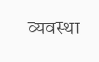व्यवस्था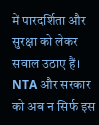में पारदर्शिता और सुरक्षा को लेकर सवाल उठाए हैं। NTA और सरकार को अब न सिर्फ इस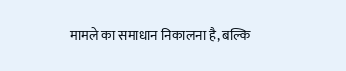मामले का समाधान निकालना है, बल्कि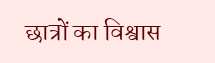छात्रों का विश्वास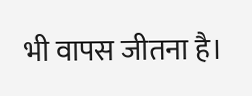भी वापस जीतना है।